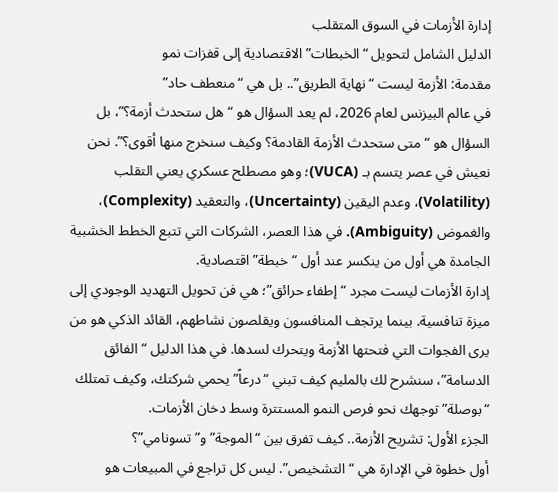إدارة الأزمات في السوق المتقلب
الدليل الشامل لتحويل “الخبطات” الاقتصادية إلى قفزات نمو
مقدمة: الأزمة ليست “نهاية الطريق”.. بل هي “منعطف حاد”
في عالم البيزنس لعام 2026، لم يعد السؤال هو “هل ستحدث أزمة؟”، بل السؤال هو “متى ستحدث الأزمة القادمة؟ وكيف سنخرج منها أقوى؟”. نحن نعيش في عصر يتسم بـ (VUCA)؛ وهو مصطلح عسكري يعني التقلب (Volatility)، وعدم اليقين (Uncertainty)، والتعقيد (Complexity)، والغموض (Ambiguity). في هذا العصر، الشركات التي تتبع الخطط الخشبية الجامدة هي أول من ينكسر عند أول “خبطة” اقتصادية.
إدارة الأزمات ليست مجرد “إطفاء حرائق”؛ هي فن تحويل التهديد الوجودي إلى ميزة تنافسية. بينما يرتجف المنافسون ويقلصون نشاطهم، القائد الذكي هو من يرى الفجوات التي فتحتها الأزمة ويتحرك لسدها. في هذا الدليل “الفائق الدسامة”، سنشرح لك بالمليم كيف تبني “درعاً” يحمي شركتك، وكيف تمتلك “بوصلة” توجهك نحو فرص النمو المستترة وسط دخان الأزمات.
الجزء الأول: تشريح الأزمة.. كيف تفرق بين “الموجة” و”تسونامي”؟
أول خطوة في الإدارة هي “التشخيص”. ليس كل تراجع في المبيعات هو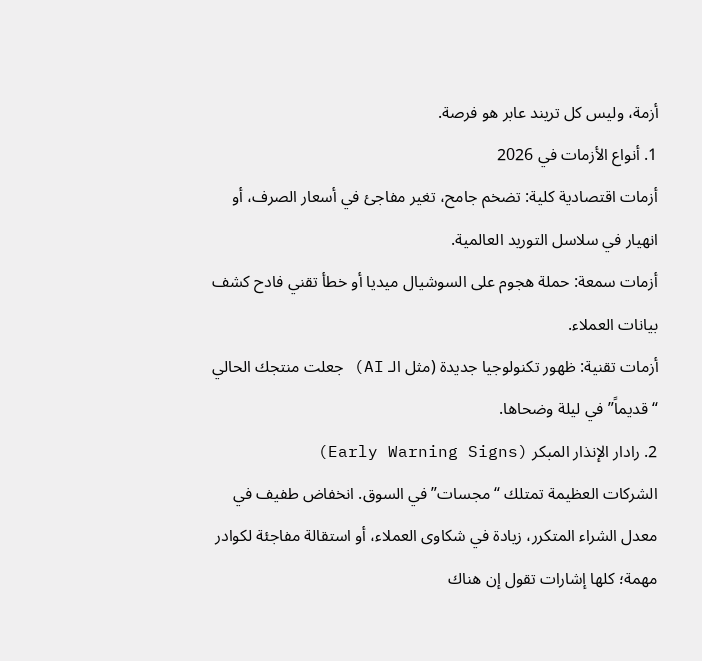أزمة، وليس كل تريند عابر هو فرصة.
1. أنواع الأزمات في 2026
أزمات اقتصادية كلية: تضخم جامح، تغير مفاجئ في أسعار الصرف، أو انهيار في سلاسل التوريد العالمية.
أزمات سمعة: حملة هجوم على السوشيال ميديا أو خطأ تقني فادح كشف بيانات العملاء.
أزمات تقنية: ظهور تكنولوجيا جديدة (مثل الـ AI) جعلت منتجك الحالي “قديماً” في ليلة وضحاها.
2. رادار الإنذار المبكر (Early Warning Signs)
الشركات العظيمة تمتلك “مجسات” في السوق. انخفاض طفيف في معدل الشراء المتكرر، زيادة في شكاوى العملاء، أو استقالة مفاجئة لكوادر مهمة؛ كلها إشارات تقول إن هناك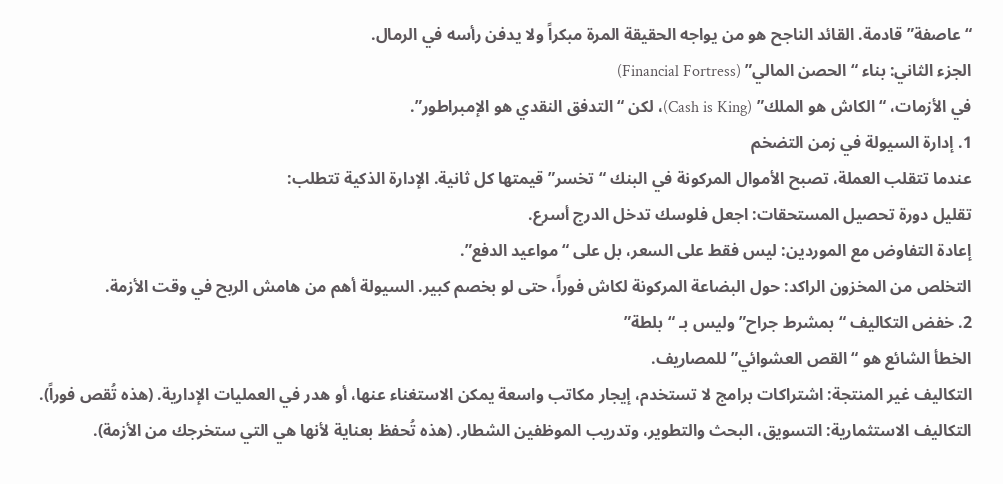“عاصفة” قادمة. القائد الناجح هو من يواجه الحقيقة المرة مبكراً ولا يدفن رأسه في الرمال.
الجزء الثاني: بناء “الحصن المالي” (Financial Fortress)
في الأزمات، “الكاش هو الملك” (Cash is King)، لكن “التدفق النقدي هو الإمبراطور”.
1. إدارة السيولة في زمن التضخم
عندما تتقلب العملة، تصبح الأموال المركونة في البنك “تخسر” قيمتها كل ثانية. الإدارة الذكية تتطلب:
تقليل دورة تحصيل المستحقات: اجعل فلوسك تدخل الدرج أسرع.
إعادة التفاوض مع الموردين: ليس فقط على السعر، بل على “مواعيد الدفع”.
التخلص من المخزون الراكد: حول البضاعة المركونة لكاش فوراً، حتى لو بخصم كبير. السيولة أهم من هامش الربح في وقت الأزمة.
2. خفض التكاليف “بمشرط جراح” وليس بـ “بلطة”
الخطأ الشائع هو “القص العشوائي” للمصاريف.
التكاليف غير المنتجة: اشتراكات برامج لا تستخدم، إيجار مكاتب واسعة يمكن الاستغناء عنها، أو هدر في العمليات الإدارية. (هذه تُقص فوراً).
التكاليف الاستثمارية: التسويق، البحث والتطوير، وتدريب الموظفين الشطار. (هذه تُحفظ بعناية لأنها هي التي ستخرجك من الأزمة).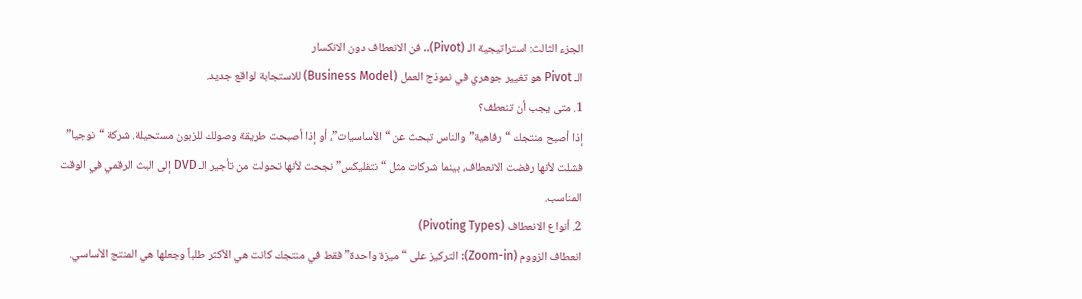الجزء الثالث: استراتيجية الـ (Pivot).. فن الانعطاف دون الانكسار
الـ Pivot هو تغيير جوهري في نموذج العمل (Business Model) للاستجابة لواقع جديد.
1. متى يجب أن تنعطف؟
إذا أصبح منتجك “رفاهية” والناس تبحث عن “الأساسيات”، أو إذا أصبحت طريقة وصولك للزبون مستحيلة. شركة “نوجيا” فشلت لأنها رفضت الانعطاف، بينما شركات مثل “نتفليكس” نجحت لأنها تحولت من تأجير الـ DVD إلى البث الرقمي في الوقت المناسب.
2. أنواع الانعطاف (Pivoting Types)
انعطاف الزووم (Zoom-in): التركيز على “ميزة واحدة” فقط في منتجك كانت هي الأكثر طلباً وجعلها هي المنتج الأساسي.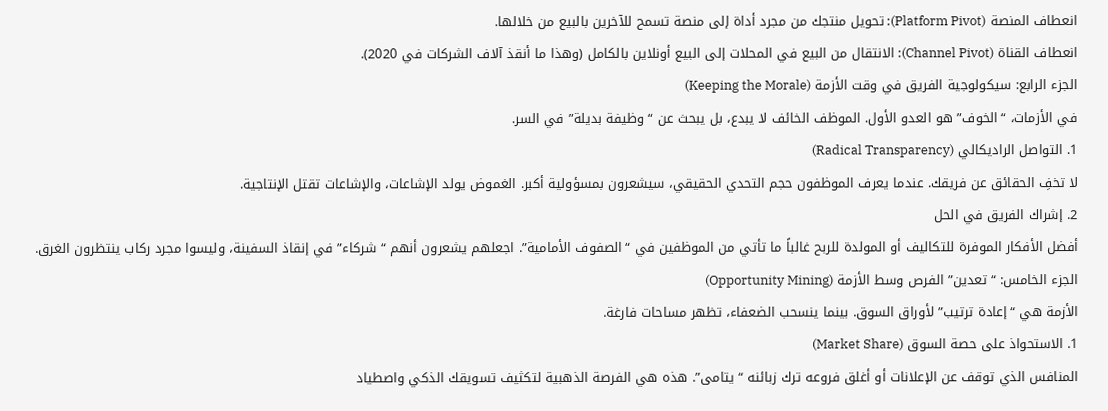انعطاف المنصة (Platform Pivot): تحويل منتجك من مجرد أداة إلى منصة تسمح للآخرين بالبيع من خلالها.
انعطاف القناة (Channel Pivot): الانتقال من البيع في المحلات إلى البيع أونلاين بالكامل (وهذا ما أنقذ آلاف الشركات في 2020).
الجزء الرابع: سيكولوجية الفريق في وقت الأزمة (Keeping the Morale)
في الأزمات، “الخوف” هو العدو الأول. الموظف الخائف لا يبدع، بل يبحث عن “وظيفة بديلة” في السر.
1. التواصل الراديكالي (Radical Transparency)
لا تخفِ الحقائق عن فريقك. عندما يعرف الموظفون حجم التحدي الحقيقي، سيشعرون بمسؤولية أكبر. الغموض يولد الإشاعات، والإشاعات تقتل الإنتاجية.
2. إشراك الفريق في الحل
أفضل الأفكار الموفرة للتكاليف أو المولدة للربح غالباً ما تأتي من الموظفين في “الصفوف الأمامية”. اجعلهم يشعرون أنهم “شركاء” في إنقاذ السفينة، وليسوا مجرد ركاب ينتظرون الغرق.
الجزء الخامس: “تعدين” الفرص وسط الأزمة (Opportunity Mining)
الأزمة هي “إعادة ترتيب” لأوراق السوق. بينما ينسحب الضعفاء، تظهر مساحات فارغة.
1. الاستحواذ على حصة السوق (Market Share)
المنافس الذي توقف عن الإعلانات أو أغلق فروعه ترك زبائنه “يتامى”. هذه هي الفرصة الذهبية لتكثيف تسويقك الذكي واصطياد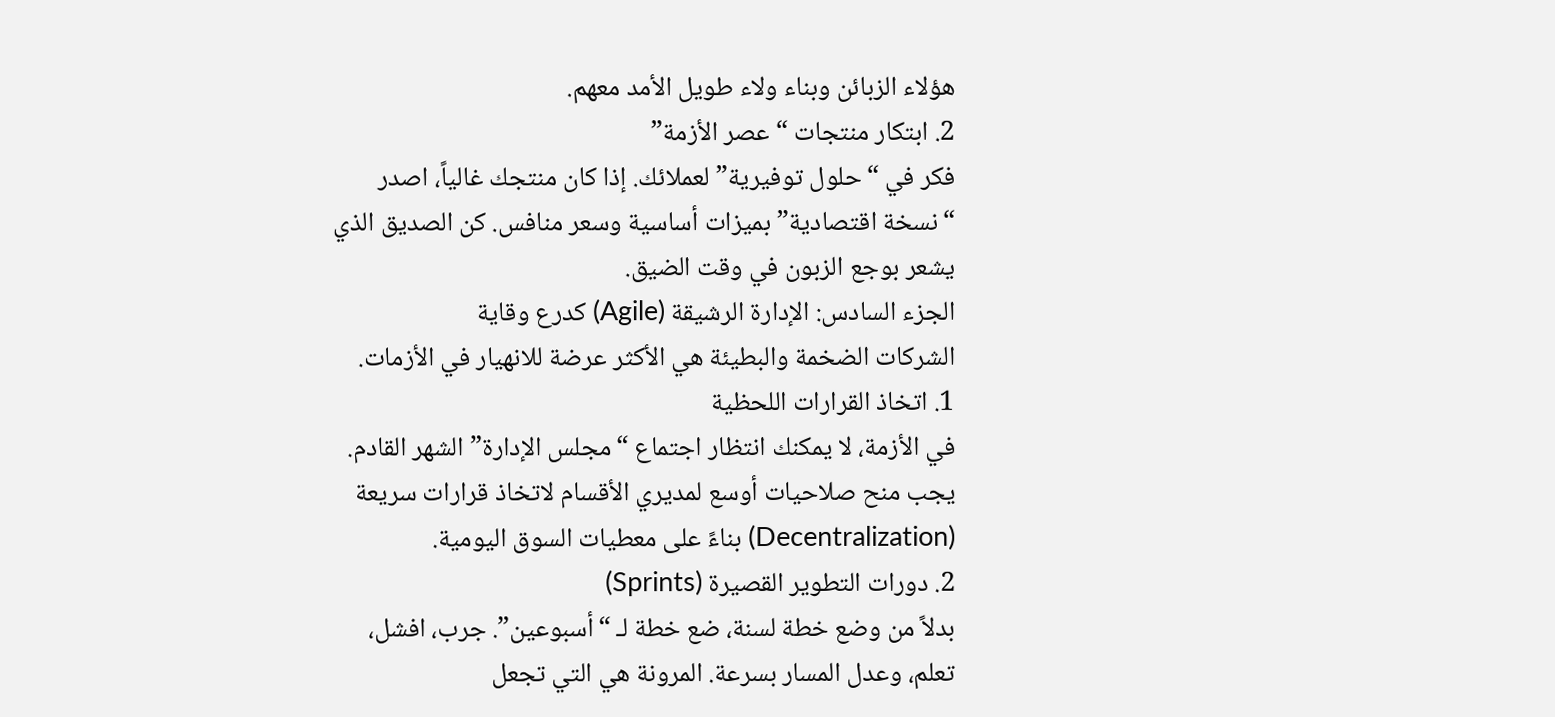هؤلاء الزبائن وبناء ولاء طويل الأمد معهم.
2. ابتكار منتجات “عصر الأزمة”
فكر في “حلول توفيرية” لعملائك. إذا كان منتجك غالياً، اصدر “نسخة اقتصادية” بميزات أساسية وسعر منافس. كن الصديق الذي يشعر بوجع الزبون في وقت الضيق.
الجزء السادس: الإدارة الرشيقة (Agile) كدرع وقاية
الشركات الضخمة والبطيئة هي الأكثر عرضة للانهيار في الأزمات.
1. اتخاذ القرارات اللحظية
في الأزمة، لا يمكنك انتظار اجتماع “مجلس الإدارة” الشهر القادم. يجب منح صلاحيات أوسع لمديري الأقسام لاتخاذ قرارات سريعة (Decentralization) بناءً على معطيات السوق اليومية.
2. دورات التطوير القصيرة (Sprints)
بدلاً من وضع خطة لسنة، ضع خطة لـ “أسبوعين”. جرب، افشل، تعلم، وعدل المسار بسرعة. المرونة هي التي تجعل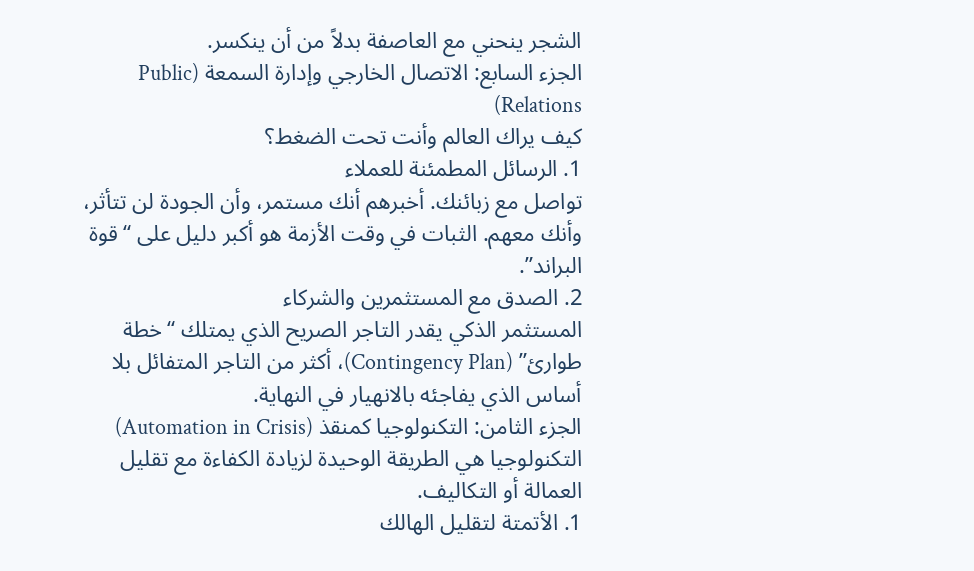الشجر ينحني مع العاصفة بدلاً من أن ينكسر.
الجزء السابع: الاتصال الخارجي وإدارة السمعة (Public Relations)
كيف يراك العالم وأنت تحت الضغط؟
1. الرسائل المطمئنة للعملاء
تواصل مع زبائنك. أخبرهم أنك مستمر، وأن الجودة لن تتأثر، وأنك معهم. الثبات في وقت الأزمة هو أكبر دليل على “قوة البراند”.
2. الصدق مع المستثمرين والشركاء
المستثمر الذكي يقدر التاجر الصريح الذي يمتلك “خطة طوارئ” (Contingency Plan)، أكثر من التاجر المتفائل بلا أساس الذي يفاجئه بالانهيار في النهاية.
الجزء الثامن: التكنولوجيا كمنقذ (Automation in Crisis)
التكنولوجيا هي الطريقة الوحيدة لزيادة الكفاءة مع تقليل العمالة أو التكاليف.
1. الأتمتة لتقليل الهالك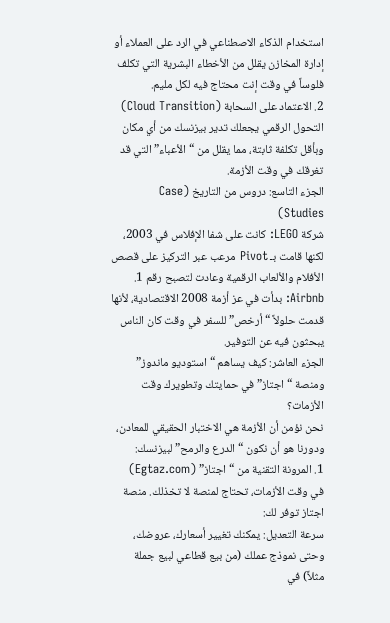استخدام الذكاء الاصطناعي في الرد على العملاء أو إدارة المخازن يقلل من الأخطاء البشرية التي تكلف فلوساً في وقت إنت محتاج فيه لكل مليم.
2. الاعتماد على السحابة (Cloud Transition)
التحول الرقمي يجعلك تدير بيزنسك من أي مكان وبأقل تكلفة ثابتة، مما يقلل من “الأعباء” التي قد تغرقك في وقت الأزمة.
الجزء التاسع: دروس من التاريخ (Case Studies)
شركة LEGO: كانت على شفا الإفلاس في 2003، لكنها قامت بـ Pivot مرعب عبر التركيز على قصص الأفلام والألعاب الرقمية وعادت لتصبح رقم 1.
Airbnb: بدأت في عز أزمة 2008 الاقتصادية، لأنها قدمت حلولاً “أرخص” للسفر في وقت كان الناس يبحثون فيه عن التوفير.
الجزء العاشر: كيف يساهم “استوديو ماندوز” ومنصة “اجتاز” في حمايتك وتطويرك وقت الأزمات؟
نحن نؤمن أن الأزمة هي الاختبار الحقيقي للمعادن، ودورنا هو أن نكون “الدرع والرمح” لبيزنسك:
1. المرونة التقنية من “اجتاز” (Egtaz.com)
في وقت الأزمات، تحتاج لمنصة لا تخذلك. منصة اجتاز توفر لك:
سرعة التعديل: يمكنك تغيير أسعارك، عروضك، وحتى نموذج عملك (من بيع قطاعي لبيع جملة مثلاً) في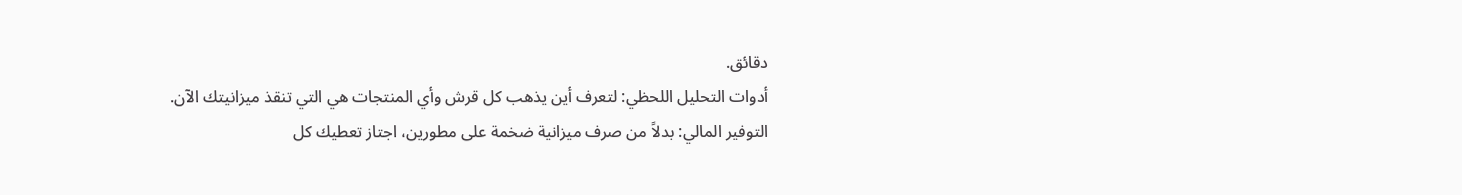دقائق.
أدوات التحليل اللحظي: لتعرف أين يذهب كل قرش وأي المنتجات هي التي تنقذ ميزانيتك الآن.
التوفير المالي: بدلاً من صرف ميزانية ضخمة على مطورين، اجتاز تعطيك كل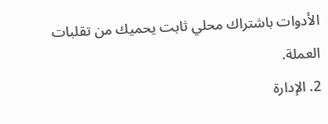الأدوات باشتراك محلي ثابت يحميك من تقلبات العملة.
2. الإدارة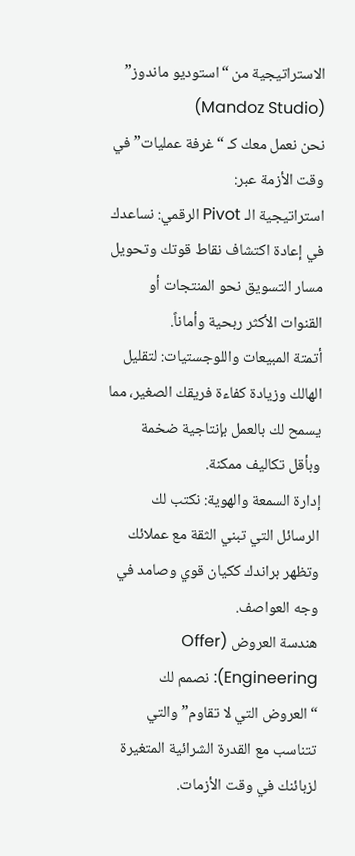الاستراتيجية من “استوديو ماندوز” (Mandoz Studio)
نحن نعمل معك كـ “غرفة عمليات” في وقت الأزمة عبر:
استراتيجية الـ Pivot الرقمي: نساعدك في إعادة اكتشاف نقاط قوتك وتحويل مسار التسويق نحو المنتجات أو القنوات الأكثر ربحية وأماناً.
أتمتة المبيعات واللوجستيات: لتقليل الهالك وزيادة كفاءة فريقك الصغير، مما يسمح لك بالعمل بإنتاجية ضخمة وبأقل تكاليف ممكنة.
إدارة السمعة والهوية: نكتب لك الرسائل التي تبني الثقة مع عملائك وتظهر براندك ككيان قوي وصامد في وجه العواصف.
هندسة العروض (Offer Engineering): نصمم لك “العروض التي لا تقاوم” والتي تتناسب مع القدرة الشرائية المتغيرة لزبائنك في وقت الأزمات.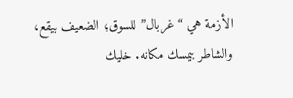الأزمة هي “غربال” للسوق؛ الضعيف بيقع، والشاطر بيمسك مكانه. خليك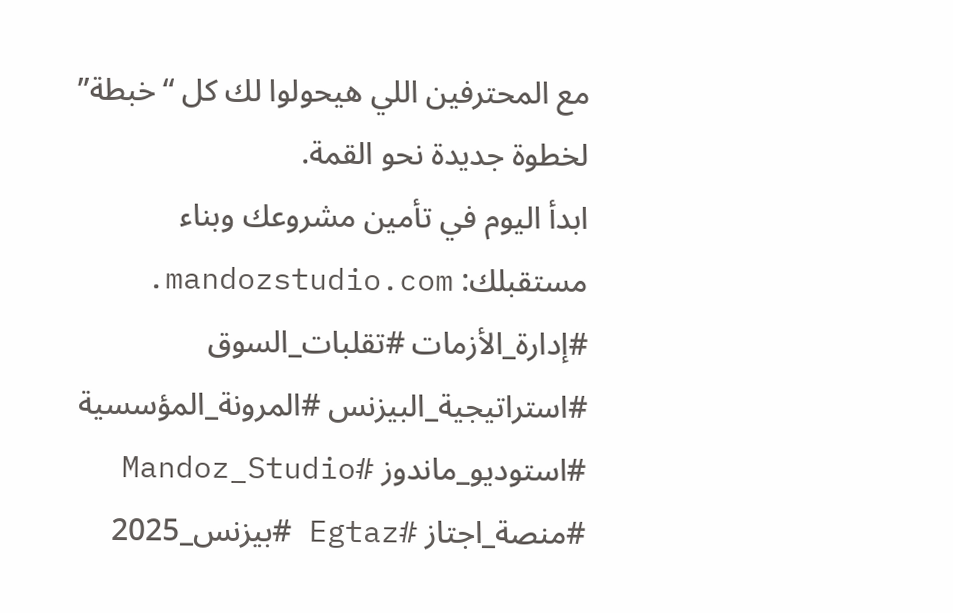مع المحترفين اللي هيحولوا لك كل “خبطة” لخطوة جديدة نحو القمة.
ابدأ اليوم في تأمين مشروعك وبناء مستقبلك: mandozstudio.com.
#إدارة_الأزمات #تقلبات_السوق #استراتيجية_البيزنس #المرونة_المؤسسية #استوديو_ماندوز #Mandoz_Studio #منصة_اجتاز #Egtaz #بيزنس_2025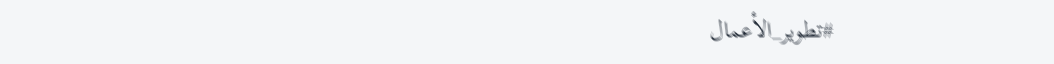#تطوير_الأعمال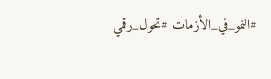#النمو_في_الأزمات #تحول_رقمي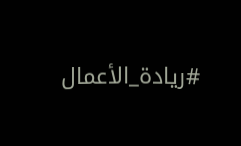#ريادة_الأعمال